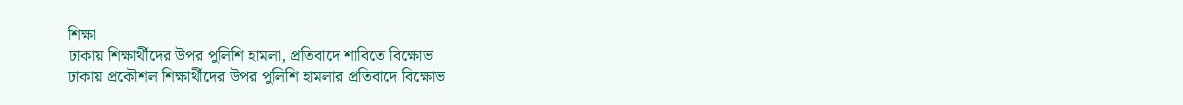শিক্ষা
ঢাকায় শিক্ষার্থীদের উপর পুলিশি হামলা, প্রতিবাদে শাবিতে বিক্ষোভ
ঢাকায় প্রকৌশল শিক্ষার্থীদের উপর পুলিশি হামলার প্রতিবাদে বিক্ষোভ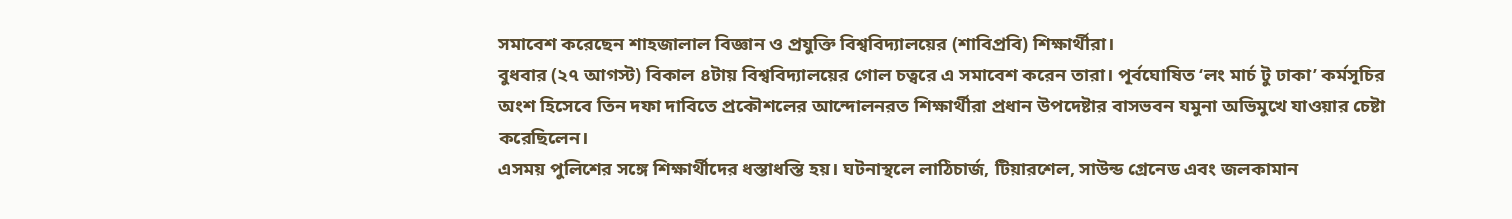সমাবেশ করেছেন শাহজালাল বিজ্ঞান ও প্রযুক্তি বিশ্ববিদ্যালয়ের (শাবিপ্রবি) শিক্ষার্থীরা।
বুধবার (২৭ আগস্ট) বিকাল ৪টায় বিশ্ববিদ্যালয়ের গোল চত্বরে এ সমাবেশ করেন তারা। পূর্বঘোষিত ‘লং মার্চ টু ঢাকা’ কর্মসূচির অংশ হিসেবে তিন দফা দাবিতে প্রকৌশলের আন্দোলনরত শিক্ষার্থীরা প্রধান উপদেষ্টার বাসভবন যমুনা অভিমুখে যাওয়ার চেষ্টা করেছিলেন।
এসময় পুলিশের সঙ্গে শিক্ষার্থীদের ধস্তাধস্তি হয়। ঘটনাস্থলে লাঠিচার্জ, টিয়ারশেল, সাউন্ড গ্রেনেড এবং জলকামান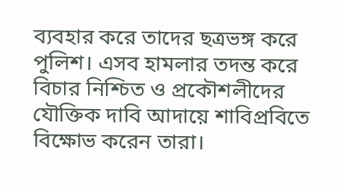ব্যবহার করে তাদের ছত্রভঙ্গ করে পুলিশ। এসব হামলার তদন্ত করে বিচার নিশ্চিত ও প্রকৌশলীদের যৌক্তিক দাবি আদায়ে শাবিপ্রবিতে বিক্ষোভ করেন তারা।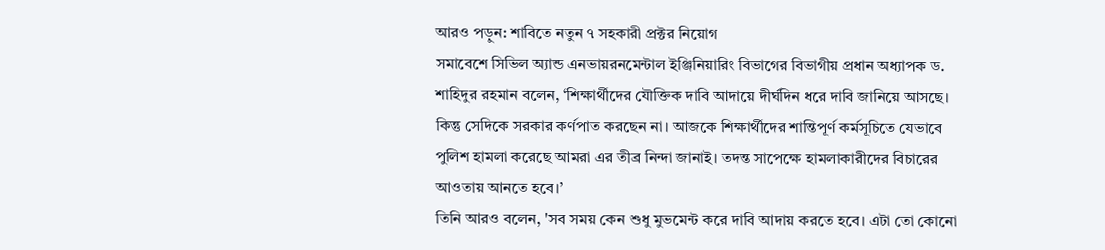আরও পড়ুন: শাবিতে নতুন ৭ সহকারী প্রক্টর নিয়োগ
সমাবেশে সিভিল অ্যান্ড এনভায়রনমেন্টাল ইঞ্জিনিয়ারিং বিভাগের বিভাগীয় প্রধান অধ্যাপক ড. শাহিদুর রহমান বলেন, ‘শিক্ষার্থীদের যৌক্তিক দাবি আদায়ে দীর্ঘদিন ধরে দাবি জানিয়ে আসছে। কিন্তু সেদিকে সরকার কর্ণপাত করছেন না। আজকে শিক্ষার্থীদের শান্তিপূর্ণ কর্মসূচিতে যেভাবে পুলিশ হামলা করেছে আমরা এর তীব্র নিন্দা জানাই। তদন্ত সাপেক্ষে হামলাকারীদের বিচারের আওতায় আনতে হবে।’
তিনি আরও বলেন, 'সব সময় কেন শুধু মুভমেন্ট করে দাবি আদায় করতে হবে। এটা তো কোনো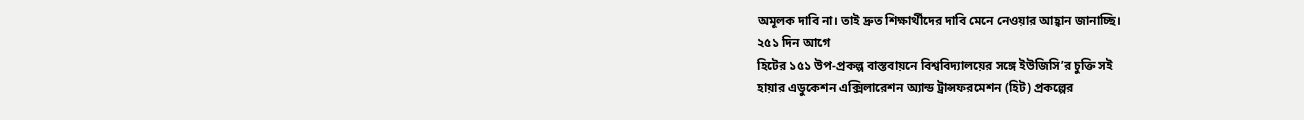অমূলক দাবি না। তাই দ্রুত শিক্ষার্থীদের দাবি মেনে নেওয়ার আহ্বান জানাচ্ছি।
২৫১ দিন আগে
হিটের ১৫১ উপ-প্রকল্প বাস্তবায়নে বিশ্ববিদ্যালয়ের সঙ্গে ইউজিসি’র চুক্তি সই
হায়ার এডুকেশন এক্সিলারেশন অ্যান্ড ট্রান্সফরমেশন (হিট) প্রকল্পের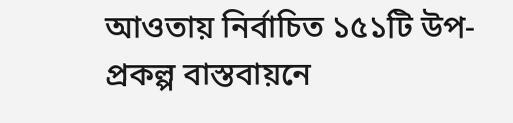আওতায় নির্বাচিত ১৫১টি উপ-প্রকল্প বাস্তবায়নে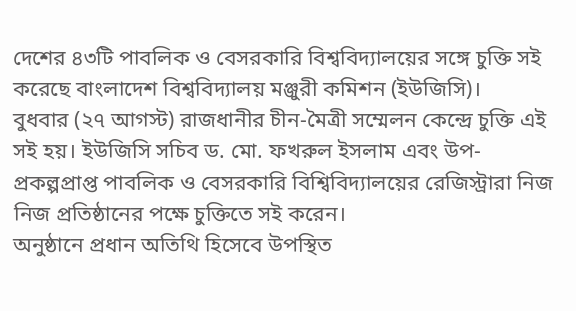দেশের ৪৩টি পাবলিক ও বেসরকারি বিশ্ববিদ্যালয়ের সঙ্গে চুক্তি সই করেছে বাংলাদেশ বিশ্ববিদ্যালয় মঞ্জুরী কমিশন (ইউজিসি)।
বুধবার (২৭ আগস্ট) রাজধানীর চীন-মৈত্রী সম্মেলন কেন্দ্রে চুক্তি এই সই হয়। ইউজিসি সচিব ড. মো. ফখরুল ইসলাম এবং উপ-প্রকল্পপ্রাপ্ত পাবলিক ও বেসরকারি বিশ্বিবিদ্যালয়ের রেজিস্ট্রারা নিজ নিজ প্রতিষ্ঠানের পক্ষে চুক্তিতে সই করেন।
অনুষ্ঠানে প্রধান অতিথি হিসেবে উপস্থিত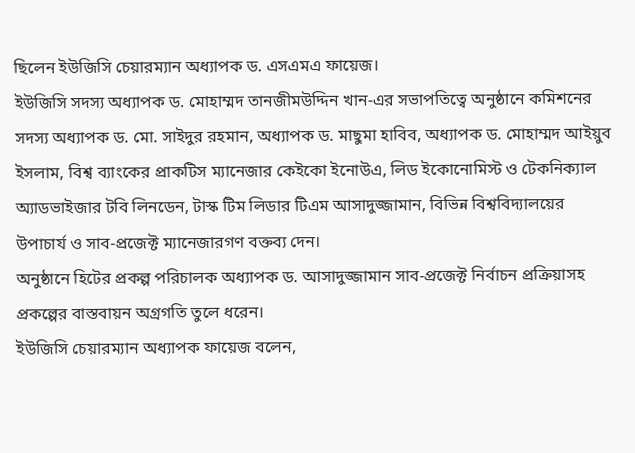ছিলেন ইউজিসি চেয়ারম্যান অধ্যাপক ড. এসএমএ ফায়েজ।
ইউজিসি সদস্য অধ্যাপক ড. মোহাম্মদ তানজীমউদ্দিন খান-এর সভাপতিত্বে অনুষ্ঠানে কমিশনের সদস্য অধ্যাপক ড. মো. সাইদুর রহমান, অধ্যাপক ড. মাছুমা হাবিব, অধ্যাপক ড. মোহাম্মদ আইয়ুব ইসলাম, বিশ্ব ব্যাংকের প্রাকটিস ম্যানেজার কেইকো ইনোউএ, লিড ইকোনোমিস্ট ও টেকনিক্যাল অ্যাডভাইজার টবি লিনডেন, টাস্ক টিম লিডার টিএম আসাদুজ্জামান, বিভিন্ন বিশ্ববিদ্যালয়ের উপাচার্য ও সাব-প্রজেক্ট ম্যানেজারগণ বক্তব্য দেন।
অনুষ্ঠানে হিটের প্রকল্প পরিচালক অধ্যাপক ড. আসাদুজ্জামান সাব-প্রজেক্ট নির্বাচন প্রক্রিয়াসহ প্রকল্পের বাস্তবায়ন অগ্রগতি তুলে ধরেন।
ইউজিসি চেয়ারম্যান অধ্যাপক ফায়েজ বলেন,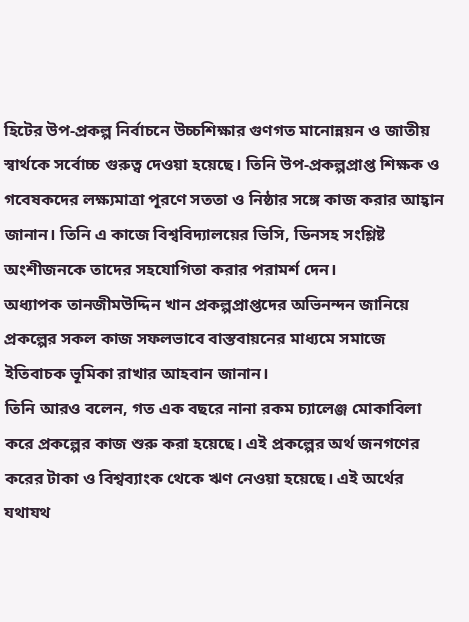হিটের উপ-প্রকল্প নির্বাচনে উচ্চশিক্ষার গুণগত মানোন্নয়ন ও জাতীয় স্বার্থকে সর্বোচ্চ গুরুত্ব দেওয়া হয়েছে। তিনি উপ-প্রকল্পপ্রাপ্ত শিক্ষক ও গবেষকদের লক্ষ্যমাত্রা পূরণে সততা ও নিষ্ঠার সঙ্গে কাজ করার আহ্বান জানান। তিনি এ কাজে বিশ্ববিদ্যালয়ের ভিসি, ডিনসহ সংশ্লিষ্ট অংশীজনকে তাদের সহযোগিতা করার পরামর্শ দেন।
অধ্যাপক তানজীমউদ্দিন খান প্রকল্পপ্রাপ্তদের অভিনন্দন জানিয়ে প্রকল্পের সকল কাজ সফলভাবে বাস্তবায়নের মাধ্যমে সমাজে ইতিবাচক ভূমিকা রাখার আহবান জানান।
তিনি আরও বলেন, গত এক বছরে নানা রকম চ্যালেঞ্জ মোকাবিলা করে প্রকল্পের কাজ শুরু করা হয়েছে। এই প্রকল্পের অর্থ জনগণের করের টাকা ও বিশ্বব্যাংক থেকে ঋণ নেওয়া হয়েছে। এই অর্থের যথাযথ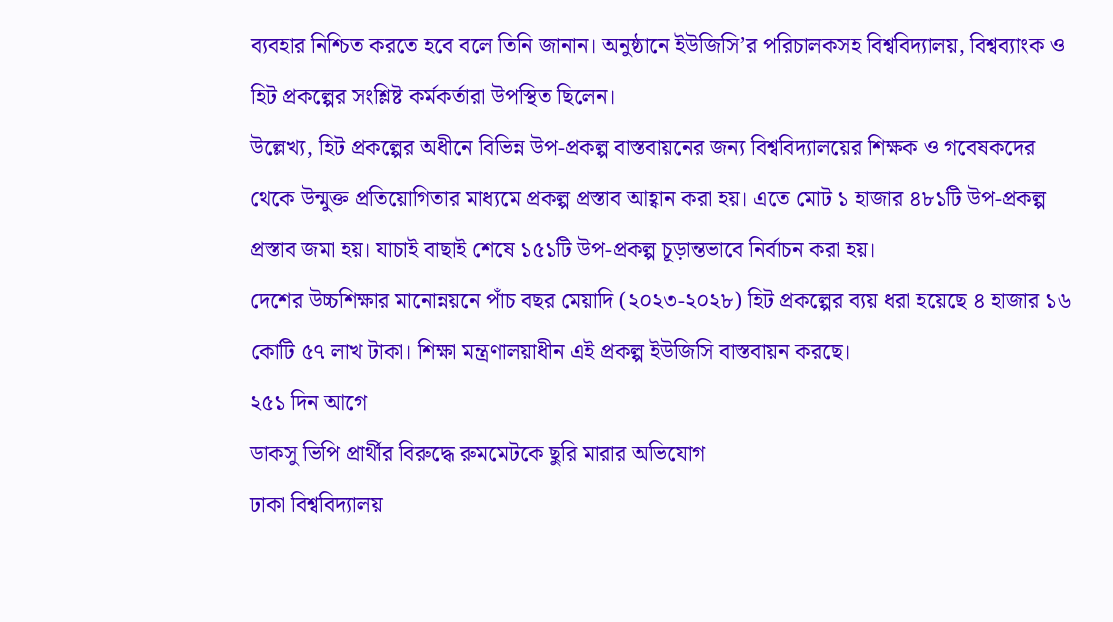ব্যবহার নিশ্চিত করতে হবে বলে তিনি জানান। অনুষ্ঠানে ইউজিসি’র পরিচালকসহ বিশ্ববিদ্যালয়, বিশ্বব্যাংক ও হিট প্রকল্পের সংশ্লিষ্ট কর্মকর্তারা উপস্থিত ছিলেন।
উল্লেখ্য, হিট প্রকল্পের অধীনে বিভিন্ন উপ-প্রকল্প বাস্তবায়নের জন্য বিশ্ববিদ্যালয়ের শিক্ষক ও গবেষকদের থেকে উন্মুক্ত প্রতিয়োগিতার মাধ্যমে প্রকল্প প্রস্তাব আহ্বান করা হয়। এতে মোট ১ হাজার ৪৮১টি উপ-প্রকল্প প্রস্তাব জমা হয়। যাচাই বাছাই শেষে ১৫১টি উপ-প্রকল্প চূড়ান্তভাবে নির্বাচন করা হয়।
দেশের উচ্চশিক্ষার মানোন্নয়নে পাঁচ বছর মেয়াদি (২০২৩-২০২৮) হিট প্রকল্পের ব্যয় ধরা হয়েছে ৪ হাজার ১৬ কোটি ৫৭ লাখ টাকা। শিক্ষা মন্ত্রণালয়াধীন এই প্রকল্প ইউজিসি বাস্তবায়ন করছে।
২৫১ দিন আগে
ডাকসু ভিপি প্রার্থীর বিরুদ্ধে রুমমেটকে ছুরি মারার অভিযোগ
ঢাকা বিশ্ববিদ্যালয়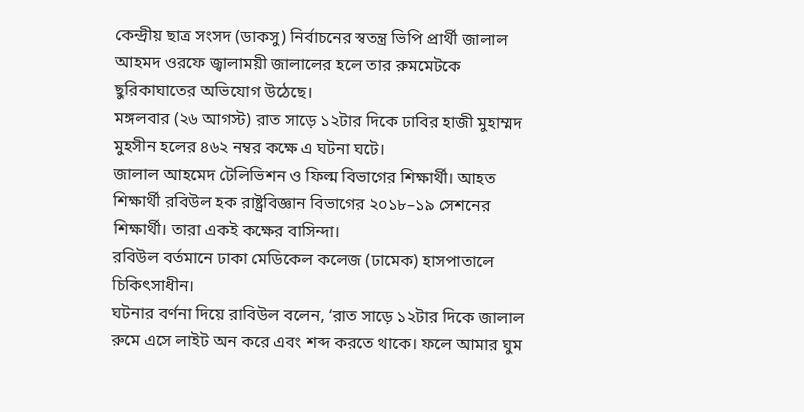কেন্দ্রীয় ছাত্র সংসদ (ডাকসু) নির্বাচনের স্বতন্ত্র ভিপি প্রার্থী জালাল আহমদ ওরফে জ্বালাময়ী জালালের হলে তার রুমমেটকে ছুরিকাঘাতের অভিযোগ উঠেছে।
মঙ্গলবার (২৬ আগস্ট) রাত সাড়ে ১২টার দিকে ঢাবির হাজী মুহাম্মদ মুহসীন হলের ৪৬২ নম্বর কক্ষে এ ঘটনা ঘটে।
জালাল আহমেদ টেলিভিশন ও ফিল্ম বিভাগের শিক্ষার্থী। আহত শিক্ষার্থী রবিউল হক রাষ্ট্রবিজ্ঞান বিভাগের ২০১৮–১৯ সেশনের শিক্ষার্থী। তারা একই কক্ষের বাসিন্দা।
রবিউল বর্তমানে ঢাকা মেডিকেল কলেজ (ঢামেক) হাসপাতালে চিকিৎসাধীন।
ঘটনার বর্ণনা দিয়ে রাবিউল বলেন, ‘রাত সাড়ে ১২টার দিকে জালাল রুমে এসে লাইট অন করে এবং শব্দ করতে থাকে। ফলে আমার ঘুম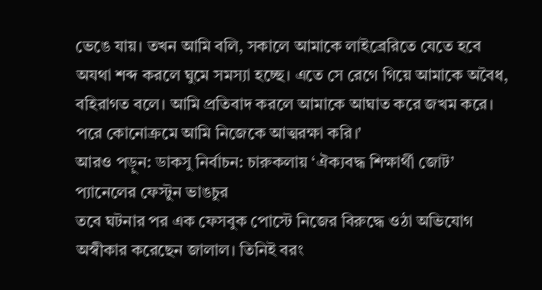ভেঙে যায়। তখন আমি বলি, সকালে আমাকে লাইব্রেরিতে যেতে হবে অযথা শব্দ করলে ঘুমে সমস্যা হচ্ছে। এতে সে রেগে গিয়ে আমাকে অবৈধ, বহিরাগত বলে। আমি প্রতিবাদ করলে আমাকে আঘাত করে জখম করে। পরে কোনোক্রমে আমি নিজেকে আত্মরক্ষা করি।’
আরও পড়ুন: ডাকসু নির্বাচন: চারুকলায় ‘ঐক্যবদ্ধ শিক্ষার্থী জোট’ প্যানেলের ফেস্টুন ভাঙচুর
তবে ঘটনার পর এক ফেসবুক পোস্টে নিজের বিরুদ্ধে ওঠা অভিযোগ অস্বীকার করেছেন জালাল। তিনিই বরং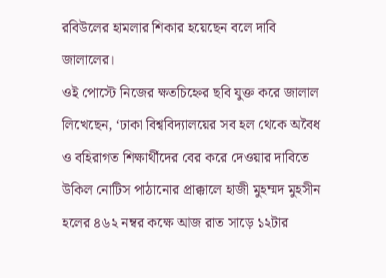রবিউলের হামলার শিকার হয়েছেন বলে দাবি জালালের।
ওই পোস্টে নিজের ক্ষতচিহ্নের ছবি যুক্ত করে জালাল লিখেছেন, ‘ঢাকা বিশ্ববিদ্যালয়ের সব হল থেকে অবৈধ ও বহিরাগত শিক্ষার্থীদের বের করে দেওয়ার দাবিতে উকিল নোটিস পাঠানোর প্রাক্কালে হাজী মুহম্মদ মুহসীন হলের ৪৬২ নম্বর কক্ষে আজ রাত সাড়ে ১২টার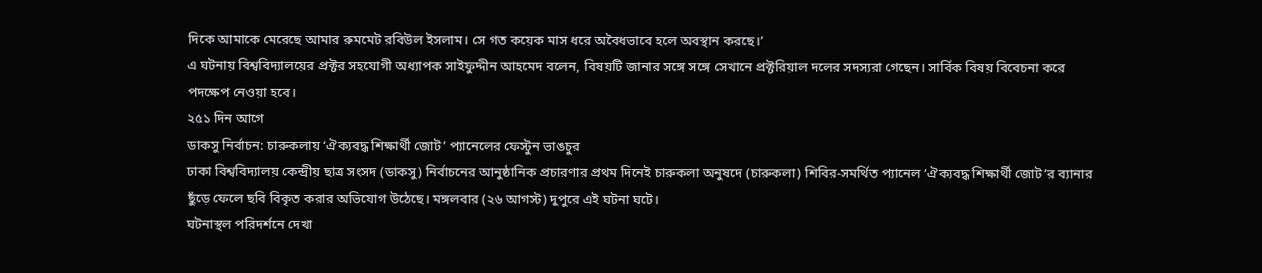দিকে আমাকে মেরেছে আমার রুমমেট রবিউল ইসলাম। সে গত কয়েক মাস ধরে অবৈধভাবে হলে অবস্থান করছে।’
এ ঘটনায় বিশ্ববিদ্যালয়ের প্রক্টর সহযোগী অধ্যাপক সাইফুদ্দীন আহমেদ বলেন, বিষয়টি জানার সঙ্গে সঙ্গে সেখানে প্রক্টরিয়াল দলের সদস্যরা গেছেন। সার্বিক বিষয় বিবেচনা করে পদক্ষেপ নেওয়া হবে।
২৫১ দিন আগে
ডাকসু নির্বাচন: চারুকলায় ‘ঐক্যবদ্ধ শিক্ষার্থী জোট’ প্যানেলের ফেস্টুন ভাঙচুর
ঢাকা বিশ্ববিদ্যালয় কেন্দ্রীয় ছাত্র সংসদ (ডাকসু) নির্বাচনের আনুষ্ঠানিক প্রচারণার প্রথম দিনেই চারুকলা অনুষদে (চারুকলা) শিবির-সমর্থিত প্যানেল ‘ঐক্যবদ্ধ শিক্ষার্থী জোট’র ব্যানার ছুঁড়ে ফেলে ছবি বিকৃত করার অভিযোগ উঠেছে। মঙ্গলবার (২৬ আগস্ট) দুপুরে এই ঘটনা ঘটে।
ঘটনাস্থল পরিদর্শনে দেখা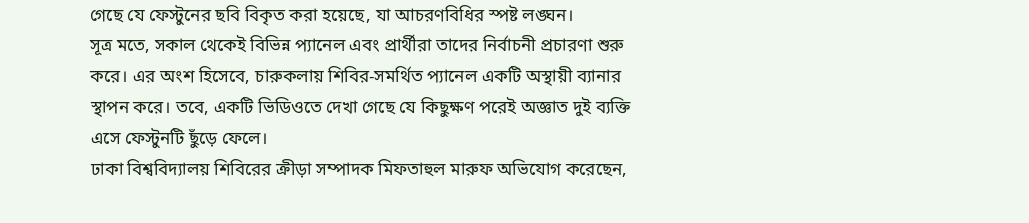গেছে যে ফেস্টুনের ছবি বিকৃত করা হয়েছে, যা আচরণবিধির স্পষ্ট লঙ্ঘন।
সূত্র মতে, সকাল থেকেই বিভিন্ন প্যানেল এবং প্রার্থীরা তাদের নির্বাচনী প্রচারণা শুরু করে। এর অংশ হিসেবে, চারুকলায় শিবির-সমর্থিত প্যানেল একটি অস্থায়ী ব্যানার স্থাপন করে। তবে, একটি ভিডিওতে দেখা গেছে যে কিছুক্ষণ পরেই অজ্ঞাত দুই ব্যক্তি এসে ফেস্টুনটি ছুঁড়ে ফেলে।
ঢাকা বিশ্ববিদ্যালয় শিবিরের ক্রীড়া সম্পাদক মিফতাহুল মারুফ অভিযোগ করেছেন,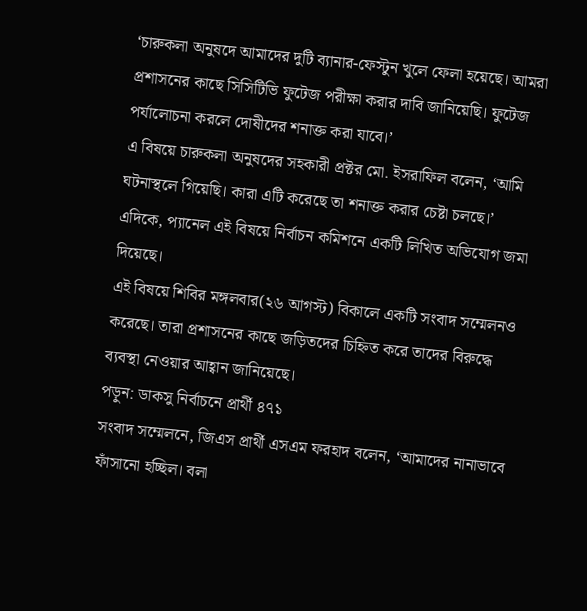‘চারুকলা অনুষদে আমাদের দুটি ব্যানার-ফেস্টুন খুলে ফেলা হয়েছে। আমরা প্রশাসনের কাছে সিসিটিভি ফুটেজ পরীক্ষা করার দাবি জানিয়েছি। ফুটেজ পর্যালোচনা করলে দোষীদের শনাক্ত করা যাবে।’
এ বিষয়ে চারুকলা অনুষদের সহকারী প্রক্টর মো. ইসরাফিল বলেন, ‘আমি ঘটনাস্থলে গিয়েছি। কারা এটি করেছে তা শনাক্ত করার চেষ্টা চলছে।’
এদিকে, প্যানেল এই বিষয়ে নির্বাচন কমিশনে একটি লিখিত অভিযোগ জমা দিয়েছে।
এই বিষয়ে শিবির মঙ্গলবার(২৬ আগস্ট) বিকালে একটি সংবাদ সম্মেলনও করেছে। তারা প্রশাসনের কাছে জড়িতদের চিহ্নিত করে তাদের বিরুদ্ধে ব্যবস্থা নেওয়ার আহ্বান জানিয়েছে।
পড়ুন: ডাকসু নির্বাচনে প্রার্থী ৪৭১
সংবাদ সম্মেলনে, জিএস প্রার্থী এসএম ফরহাদ বলেন, ‘আমাদের নানাভাবে ফাঁসানো হচ্ছিল। বলা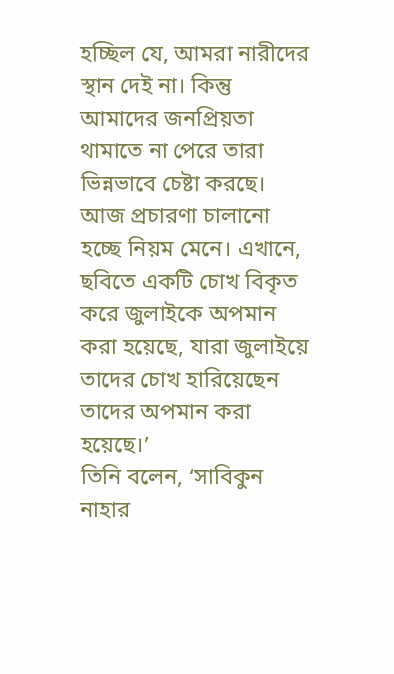হচ্ছিল যে, আমরা নারীদের স্থান দেই না। কিন্তু আমাদের জনপ্রিয়তা থামাতে না পেরে তারা ভিন্নভাবে চেষ্টা করছে। আজ প্রচারণা চালানো হচ্ছে নিয়ম মেনে। এখানে, ছবিতে একটি চোখ বিকৃত করে জুলাইকে অপমান করা হয়েছে, যারা জুলাইয়ে তাদের চোখ হারিয়েছেন তাদের অপমান করা হয়েছে।’
তিনি বলেন, ‘সাবিকুন নাহার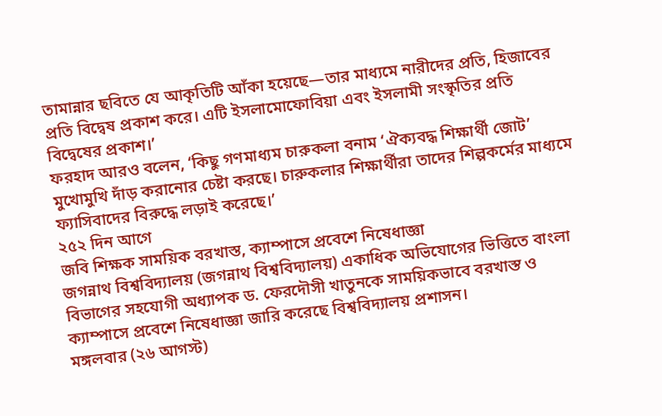তামান্নার ছবিতে যে আকৃতিটি আঁকা হয়েছে—তার মাধ্যমে নারীদের প্রতি, হিজাবের প্রতি বিদ্বেষ প্রকাশ করে। এটি ইসলামোফোবিয়া এবং ইসলামী সংস্কৃতির প্রতি বিদ্বেষের প্রকাশ।’
ফরহাদ আরও বলেন, ‘কিছু গণমাধ্যম চারুকলা বনাম ‘ঐক্যবদ্ধ শিক্ষার্থী জোট’ মুখোমুখি দাঁড় করানোর চেষ্টা করছে। চারুকলার শিক্ষার্থীরা তাদের শিল্পকর্মের মাধ্যমে ফ্যাসিবাদের বিরুদ্ধে লড়াই করেছে।’
২৫২ দিন আগে
জবি শিক্ষক সাময়িক বরখাস্ত, ক্যাম্পাসে প্রবেশে নিষেধাজ্ঞা
জগন্নাথ বিশ্ববিদ্যালয় (জগন্নাথ বিশ্ববিদ্যালয়) একাধিক অভিযোগের ভিত্তিতে বাংলা বিভাগের সহযোগী অধ্যাপক ড. ফেরদৌসী খাতুনকে সাময়িকভাবে বরখাস্ত ও ক্যাম্পাসে প্রবেশে নিষেধাজ্ঞা জারি করেছে বিশ্ববিদ্যালয় প্রশাসন।
মঙ্গলবার (২৬ আগস্ট)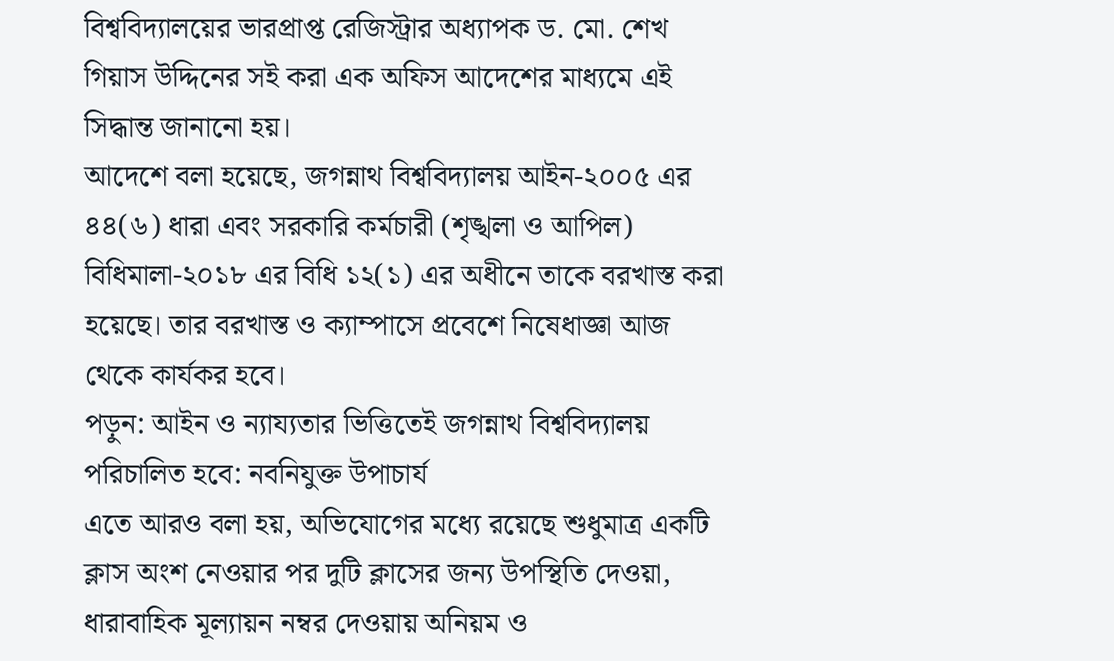বিশ্ববিদ্যালয়ের ভারপ্রাপ্ত রেজিস্ট্রার অধ্যাপক ড. মো. শেখ গিয়াস উদ্দিনের সই করা এক অফিস আদেশের মাধ্যমে এই সিদ্ধান্ত জানানো হয়।
আদেশে বলা হয়েছে, জগন্নাথ বিশ্ববিদ্যালয় আইন-২০০৫ এর ৪৪(৬) ধারা এবং সরকারি কর্মচারী (শৃঙ্খলা ও আপিল) বিধিমালা-২০১৮ এর বিধি ১২(১) এর অধীনে তাকে বরখাস্ত করা হয়েছে। তার বরখাস্ত ও ক্যাম্পাসে প্রবেশে নিষেধাজ্ঞা আজ থেকে কার্যকর হবে।
পড়ুন: আইন ও ন্যায্যতার ভিত্তিতেই জগন্নাথ বিশ্ববিদ্যালয় পরিচালিত হবে: নবনিযুক্ত উপাচার্য
এতে আরও বলা হয়, অভিযোগের মধ্যে রয়েছে শুধুমাত্র একটি ক্লাস অংশ নেওয়ার পর দুটি ক্লাসের জন্য উপস্থিতি দেওয়া, ধারাবাহিক মূল্যায়ন নম্বর দেওয়ায় অনিয়ম ও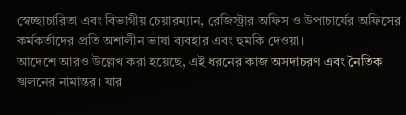স্বেচ্ছাচারিতা এবং বিভাগীয় চেয়ারম্যান, রেজিস্ট্রার অফিস ও উপাচার্যের অফিসের কর্মকর্তাদের প্রতি অশালীন ভাষা ব্যবহার এবং হুমকি দেওয়া।
আদেশে আরও উল্লেখ করা হয়েছে, এই ধরনের কাজ অসদাচরণ এবং নৈতিক স্খলনের নামান্তর। যার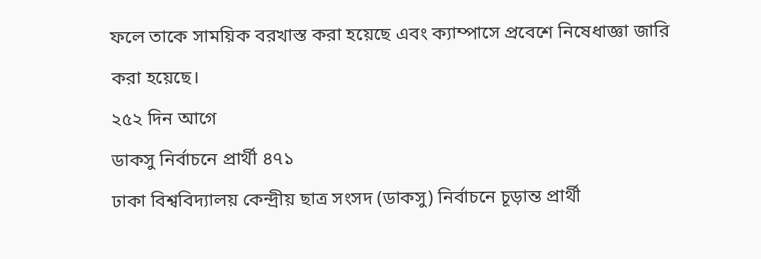ফলে তাকে সাময়িক বরখাস্ত করা হয়েছে এবং ক্যাম্পাসে প্রবেশে নিষেধাজ্ঞা জারি করা হয়েছে।
২৫২ দিন আগে
ডাকসু নির্বাচনে প্রার্থী ৪৭১
ঢাকা বিশ্ববিদ্যালয় কেন্দ্রীয় ছাত্র সংসদ (ডাকসু) নির্বাচনে চূড়ান্ত প্রার্থী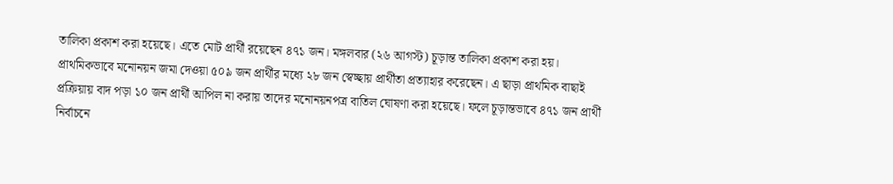তালিকা প্রকাশ করা হয়েছে। এতে মোট প্রার্থী রয়েছেন ৪৭১ জন। মঙ্গলবার (২৬ আগস্ট) চূড়ান্ত তালিকা প্রকাশ করা হয়।
প্রাথমিকভাবে মনোনয়ন জমা দেওয়া ৫০৯ জন প্রার্থীর মধ্যে ২৮ জন স্বেচ্ছায় প্রার্থীতা প্রত্যাহার করেছেন। এ ছাড়া প্রাথমিক বাছাই প্রক্রিয়ায় বাদ পড়া ১০ জন প্রার্থী আপিল না করায় তাদের মনোনয়নপত্র বাতিল ঘোষণা করা হয়েছে। ফলে চূড়ান্তভাবে ৪৭১ জন প্রার্থী নির্বাচনে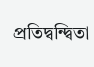প্রতিদ্বন্দ্বিতা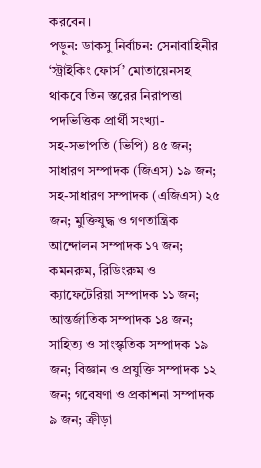করবেন।
পড়ুন: ডাকসু নির্বাচন: সেনাবাহিনীর ‘স্ট্রাইকিং ফোর্স’ মোতায়েনসহ থাকবে তিন স্তরের নিরাপত্তা
পদভিত্তিক প্রার্থী সংখ্যা-
সহ-সভাপতি (ভিপি) ৪৫ জন; সাধারণ সম্পাদক (জিএস) ১৯ জন; সহ-সাধারণ সম্পাদক (এজিএস) ২৫ জন; মুক্তিযুদ্ধ ও গণতান্ত্রিক আন্দোলন সম্পাদক ১৭ জন; কমনরুম, রিডিংরুম ও ক্যাফেটেরিয়া সম্পাদক ১১ জন; আন্তর্জাতিক সম্পাদক ১৪ জন; সাহিত্য ও সাংস্কৃতিক সম্পাদক ১৯ জন; বিজ্ঞান ও প্রযুক্তি সম্পাদক ১২ জন; গবেষণা ও প্রকাশনা সম্পাদক ৯ জন; ক্রীড়া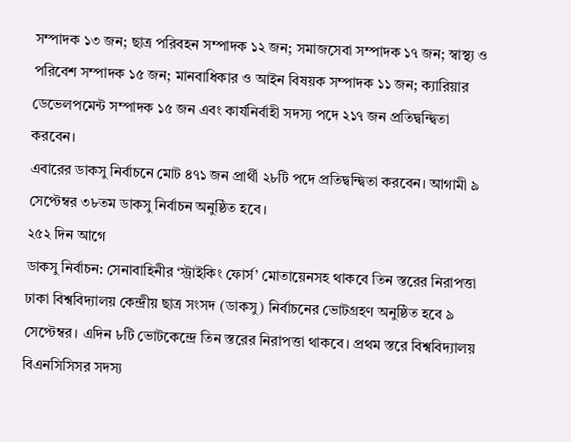সম্পাদক ১৩ জন; ছাত্র পরিবহন সম্পাদক ১২ জন; সমাজসেবা সম্পাদক ১৭ জন; স্বাস্থ্য ও পরিবেশ সম্পাদক ১৫ জন; মানবাধিকার ও আইন বিষয়ক সম্পাদক ১১ জন; ক্যারিয়ার ডেভেলপমেন্ট সম্পাদক ১৫ জন এবং কার্যনির্বাহী সদস্য পদে ২১৭ জন প্রতিদ্বন্দ্বিতা করবেন।
এবারের ডাকসু নির্বাচনে মোট ৪৭১ জন প্রার্থী ২৮টি পদে প্রতিদ্বন্দ্বিতা করবেন। আগামী ৯ সেপ্টেম্বর ৩৮তম ডাকসু নির্বাচন অনুষ্ঠিত হবে।
২৫২ দিন আগে
ডাকসু নির্বাচন: সেনাবাহিনীর ‘স্ট্রাইকিং ফোর্স’ মোতায়েনসহ থাকবে তিন স্তরের নিরাপত্তা
ঢাকা বিশ্ববিদ্যালয় কেন্দ্রীয় ছাত্র সংসদ (ডাকসু) নির্বাচনের ভোটগ্রহণ অনুষ্ঠিত হবে ৯ সেপ্টেম্বর। এদিন ৮টি ভোটকেন্দ্রে তিন স্তরের নিরাপত্তা থাকবে। প্রথম স্তরে বিশ্ববিদ্যালয় বিএনসিসিসর সদস্য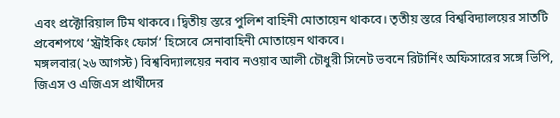এবং প্রক্টোরিয়াল টিম থাকবে। দ্বিতীয় স্তরে পুলিশ বাহিনী মোতায়েন থাকবে। তৃতীয় স্তরে বিশ্ববিদ্যালয়ের সাতটি প্রবেশপথে ‘স্ট্রাইকিং ফোর্স’ হিসেবে সেনাবাহিনী মোতায়েন থাকবে।
মঙ্গলবার(২৬ আগস্ট) বিশ্ববিদ্যালয়ের নবাব নওয়াব আলী চৌধুরী সিনেট ভবনে রিটার্নিং অফিসারের সঙ্গে ভিপি, জিএস ও এজিএস প্রার্থীদের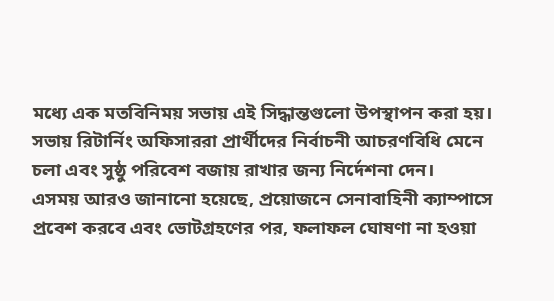মধ্যে এক মতবিনিময় সভায় এই সিদ্ধান্তগুলো উপস্থাপন করা হয়।
সভায় রিটার্নিং অফিসাররা প্রার্থীদের নির্বাচনী আচরণবিধি মেনে চলা এবং সুষ্ঠু পরিবেশ বজায় রাখার জন্য নির্দেশনা দেন।
এসময় আরও জানানো হয়েছে, প্রয়োজনে সেনাবাহিনী ক্যাম্পাসে প্রবেশ করবে এবং ভোটগ্রহণের পর, ফলাফল ঘোষণা না হওয়া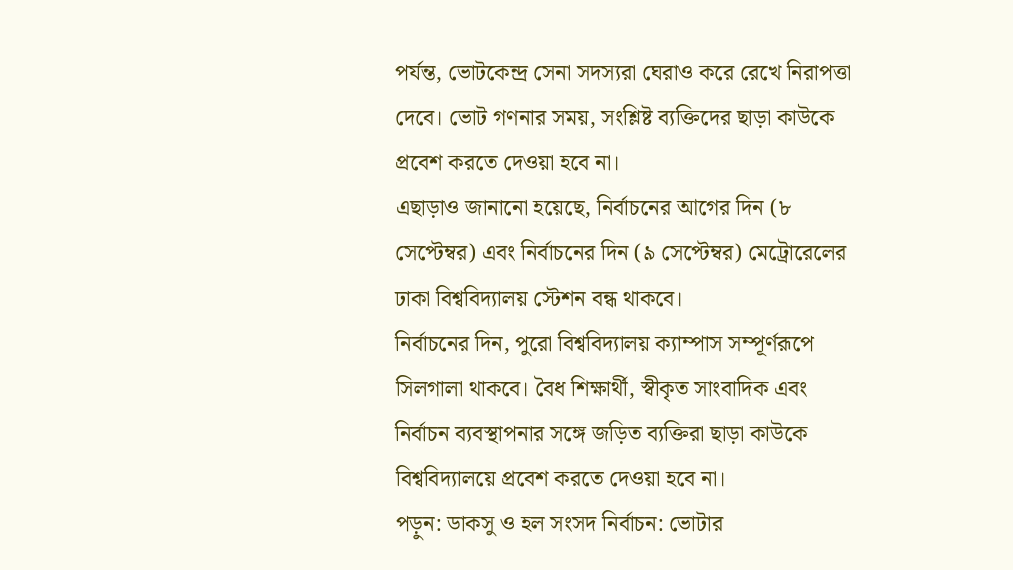পর্যন্ত, ভোটকেন্দ্র সেনা সদস্যরা ঘেরাও করে রেখে নিরাপত্তা দেবে। ভোট গণনার সময়, সংশ্লিষ্ট ব্যক্তিদের ছাড়া কাউকে প্রবেশ করতে দেওয়া হবে না।
এছাড়াও জানানো হয়েছে, নির্বাচনের আগের দিন (৮ সেপ্টেম্বর) এবং নির্বাচনের দিন (৯ সেপ্টেম্বর) মেট্রোরেলের ঢাকা বিশ্ববিদ্যালয় স্টেশন বন্ধ থাকবে।
নির্বাচনের দিন, পুরো বিশ্ববিদ্যালয় ক্যাম্পাস সম্পূর্ণরূপে সিলগালা থাকবে। বৈধ শিক্ষার্থী, স্বীকৃত সাংবাদিক এবং নির্বাচন ব্যবস্থাপনার সঙ্গে জড়িত ব্যক্তিরা ছাড়া কাউকে বিশ্ববিদ্যালয়ে প্রবেশ করতে দেওয়া হবে না।
পড়ুন: ডাকসু ও হল সংসদ নির্বাচন: ভোটার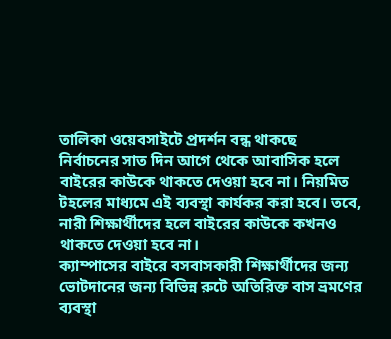তালিকা ওয়েবসাইটে প্রদর্শন বন্ধ থাকছে
নির্বাচনের সাত দিন আগে থেকে আবাসিক হলে বাইরের কাউকে থাকতে দেওয়া হবে না। নিয়মিত টহলের মাধ্যমে এই ব্যবস্থা কার্যকর করা হবে। তবে, নারী শিক্ষার্থীদের হলে বাইরের কাউকে কখনও থাকতে দেওয়া হবে না।
ক্যাম্পাসের বাইরে বসবাসকারী শিক্ষার্থীদের জন্য ভোটদানের জন্য বিভিন্ন রুটে অতিরিক্ত বাস ভ্রমণের ব্যবস্থা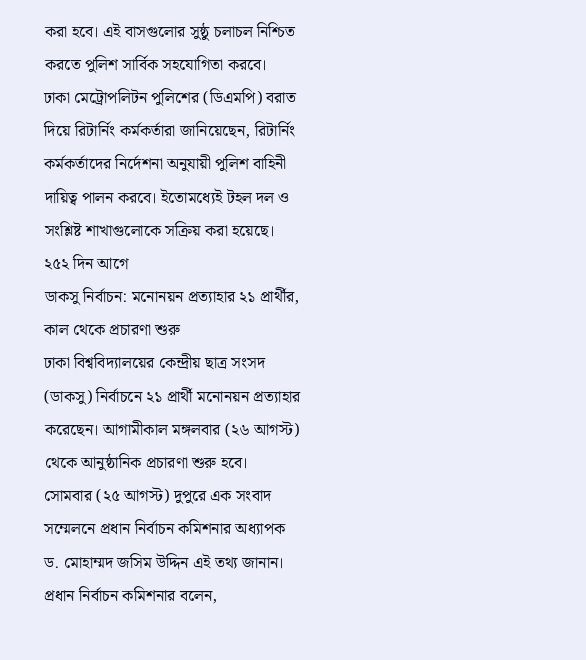করা হবে। এই বাসগুলোর সুষ্ঠু চলাচল নিশ্চিত করতে পুলিশ সার্বিক সহযোগিতা করবে।
ঢাকা মেট্রোপলিটন পুলিশের (ডিএমপি) বরাত দিয়ে রিটার্নিং কর্মকর্তারা জানিয়েছেন, রিটার্নিং কর্মকর্তাদের নির্দেশনা অনুযায়ী পুলিশ বাহিনী দায়িত্ব পালন করবে। ইতোমধ্যেই টহল দল ও সংশ্লিষ্ট শাখাগুলোকে সক্রিয় করা হয়েছে।
২৫২ দিন আগে
ডাকসু নির্বাচন: মনোনয়ন প্রত্যাহার ২১ প্রার্থীর, কাল থেকে প্রচারণা শুরু
ঢাকা বিশ্ববিদ্যালয়ের কেন্দ্রীয় ছাত্র সংসদ (ডাকসু) নির্বাচনে ২১ প্রার্থী মনোনয়ন প্রত্যাহার করেছেন। আগামীকাল মঙ্গলবার (২৬ আগস্ট) থেকে আনুষ্ঠানিক প্রচারণা শুরু হবে।
সোমবার (২৫ আগস্ট) দুপুরে এক সংবাদ সম্মেলনে প্রধান নির্বাচন কমিশনার অধ্যাপক ড. মোহাম্মদ জসিম উদ্দিন এই তথ্য জানান।
প্রধান নির্বাচন কমিশনার বলেন,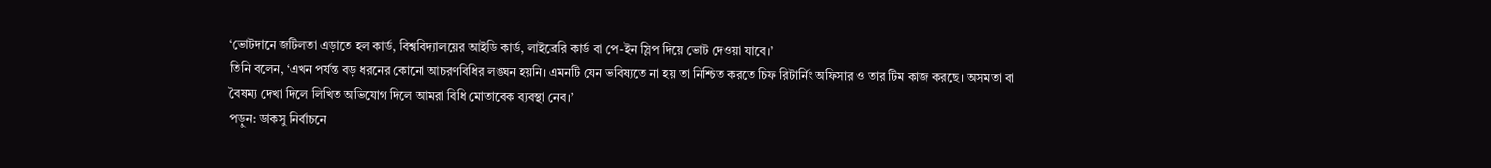‘ভোটদানে জটিলতা এড়াতে হল কার্ড, বিশ্ববিদ্যালয়ের আইডি কার্ড, লাইব্রেরি কার্ড বা পে-ইন স্লিপ দিয়ে ভোট দেওয়া যাবে।’
তিনি বলেন, ‘এখন পর্যন্ত বড় ধরনের কোনো আচরণবিধির লঙ্ঘন হয়নি। এমনটি যেন ভবিষ্যতে না হয় তা নিশ্চিত করতে চিফ রিটার্নিং অফিসার ও তার টিম কাজ করছে। অসমতা বা বৈষম্য দেখা দিলে লিখিত অভিযোগ দিলে আমরা বিধি মোতাবেক ব্যবস্থা নেব।’
পড়ুন: ডাকসু নির্বাচনে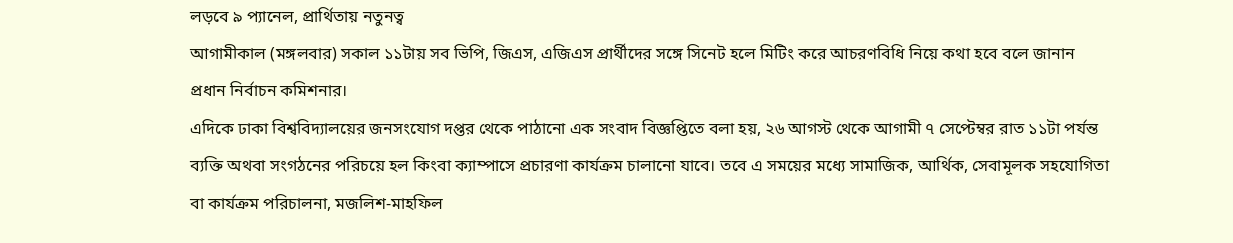লড়বে ৯ প্যানেল, প্রার্থিতায় নতুনত্ব
আগামীকাল (মঙ্গলবার) সকাল ১১টায় সব ভিপি, জিএস, এজিএস প্রার্থীদের সঙ্গে সিনেট হলে মিটিং করে আচরণবিধি নিয়ে কথা হবে বলে জানান প্রধান নির্বাচন কমিশনার।
এদিকে ঢাকা বিশ্ববিদ্যালয়ের জনসংযোগ দপ্তর থেকে পাঠানো এক সংবাদ বিজ্ঞপ্তিতে বলা হয়, ২৬ আগস্ট থেকে আগামী ৭ সেপ্টেম্বর রাত ১১টা পর্যন্ত ব্যক্তি অথবা সংগঠনের পরিচয়ে হল কিংবা ক্যাম্পাসে প্রচারণা কার্যক্রম চালানো যাবে। তবে এ সময়ের মধ্যে সামাজিক, আর্থিক, সেবামূলক সহযোগিতা বা কার্যক্রম পরিচালনা, মজলিশ-মাহফিল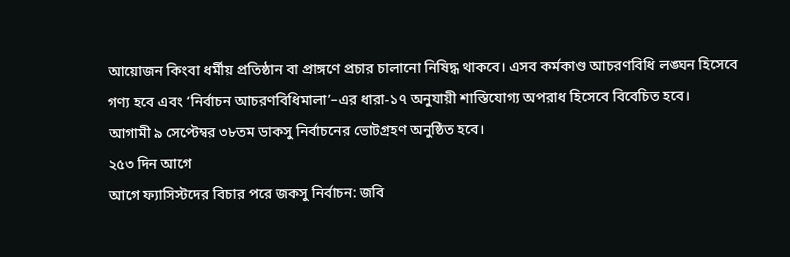আয়োজন কিংবা ধর্মীয় প্রতিষ্ঠান বা প্রাঙ্গণে প্রচার চালানো নিষিদ্ধ থাকবে। এসব কর্মকাণ্ড আচরণবিধি লঙ্ঘন হিসেবে গণ্য হবে এবং ‘নির্বাচন আচরণবিধিমালা’–এর ধারা-১৭ অনুযায়ী শাস্তিযোগ্য অপরাধ হিসেবে বিবেচিত হবে।
আগামী ৯ সেপ্টেম্বর ৩৮তম ডাকসু নির্বাচনের ভোটগ্রহণ অনুষ্ঠিত হবে।
২৫৩ দিন আগে
আগে ফ্যাসিস্টদের বিচার পরে জকসু নির্বাচন: জবি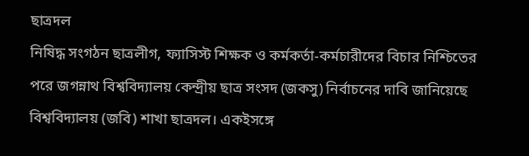ছাত্রদল
নিষিদ্ধ সংগঠন ছাত্রলীগ, ফ্যাসিস্ট শিক্ষক ও কর্মকর্তা-কর্মচারীদের বিচার নিশ্চিতের পরে জগন্নাথ বিশ্ববিদ্যালয় কেন্দ্রীয় ছাত্র সংসদ (জকসু) নির্বাচনের দাবি জানিয়েছে বিশ্ববিদ্যালয় (জবি) শাখা ছাত্রদল। একইসঙ্গে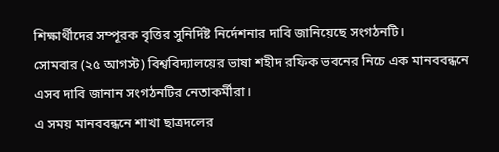শিক্ষার্থীদের সম্পূরক বৃত্তির সুনির্দিষ্ট নির্দেশনার দাবি জানিয়েছে সংগঠনটি।
সোমবার (২৫ আগস্ট) বিশ্ববিদ্যালয়ের ভাষা শহীদ রফিক ভবনের নিচে এক মানববন্ধনে এসব দাবি জানান সংগঠনটির নেতাকর্মীরা।
এ সময় মানববন্ধনে শাখা ছাত্রদলের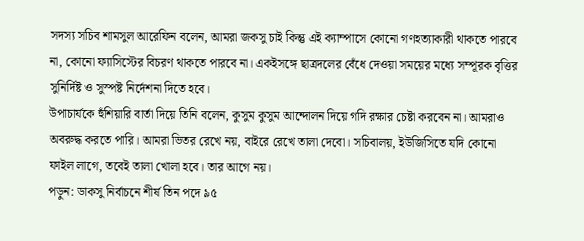সদস্য সচিব শামসুল আরেফিন বলেন, আমরা জকসু চাই কিন্তু এই ক্যাম্পাসে কোনো গণহত্যাকারী থাকতে পারবে না, কোনো ফ্যাসিস্টের বিচরণ থাকতে পারবে না। একইসঙ্গে ছাত্রদলের বেঁধে দেওয়া সময়ের মধ্যে সম্পূরক বৃত্তির সুনির্দিষ্ট ও সুস্পষ্ট নির্দেশনা দিতে হবে।
উপাচার্যকে হুঁশিয়ারি বার্তা দিয়ে তিনি বলেন, কুসুম কুসুম আন্দোলন দিয়ে গদি রক্ষার চেষ্টা করবেন না। আমরাও অবরুদ্ধ করতে পারি। আমরা ভিতর রেখে নয়, বাইরে রেখে তালা দেবো। সচিবালয়, ইউজিসিতে যদি কোনো ফাইল লাগে, তবেই তালা খোলা হবে। তার আগে নয়।
পড়ুন: ডাকসু নির্বাচনে শীর্ষ তিন পদে ৯৫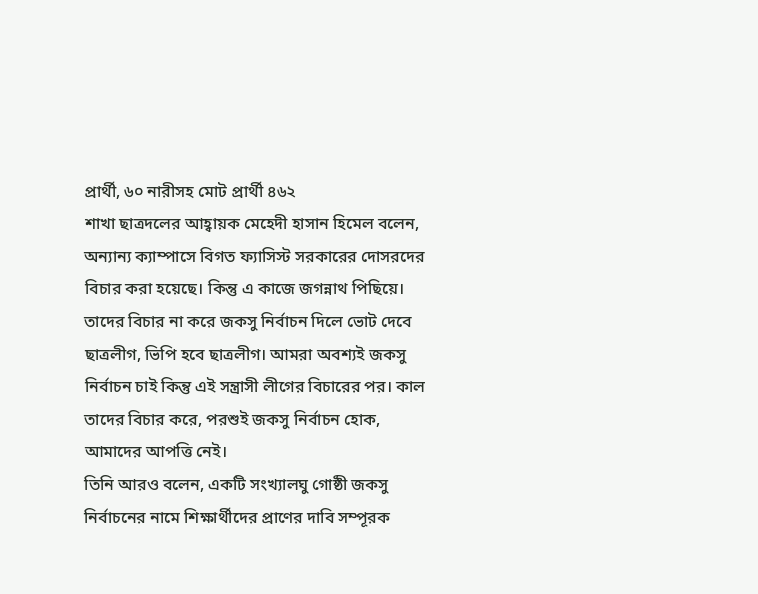প্রার্থী, ৬০ নারীসহ মোট প্রার্থী ৪৬২
শাখা ছাত্রদলের আহ্বায়ক মেহেদী হাসান হিমেল বলেন, অন্যান্য ক্যাম্পাসে বিগত ফ্যাসিস্ট সরকারের দোসরদের বিচার করা হয়েছে। কিন্তু এ কাজে জগন্নাথ পিছিয়ে। তাদের বিচার না করে জকসু নির্বাচন দিলে ভোট দেবে ছাত্রলীগ, ভিপি হবে ছাত্রলীগ। আমরা অবশ্যই জকসু নির্বাচন চাই কিন্তু এই সন্ত্রাসী লীগের বিচারের পর। কাল তাদের বিচার করে, পরশুই জকসু নির্বাচন হোক, আমাদের আপত্তি নেই।
তিনি আরও বলেন, একটি সংখ্যালঘু গোষ্ঠী জকসু নির্বাচনের নামে শিক্ষার্থীদের প্রাণের দাবি সম্পূরক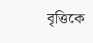বৃত্তিকে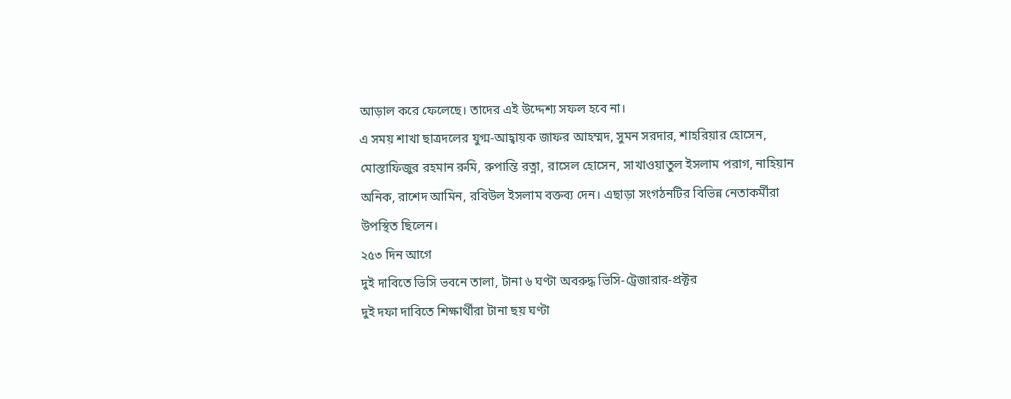আড়াল করে ফেলেছে। তাদের এই উদ্দেশ্য সফল হবে না।
এ সময় শাখা ছাত্রদলের যুগ্ম-আহ্বায়ক জাফর আহম্মদ, সুমন সরদার, শাহরিয়ার হোসেন, মোস্তাফিজুর রহমান রুমি, রুপান্তি রত্না, রাসেল হোসেন, সাখাওয়াতুল ইসলাম পরাগ, নাহিয়ান অনিক, রাশেদ আমিন, রবিউল ইসলাম বক্তব্য দেন। এছাড়া সংগঠনটির বিভিন্ন নেতাকর্মীরা উপস্থিত ছিলেন।
২৫৩ দিন আগে
দুই দাবিতে ভিসি ভবনে তালা, টানা ৬ ঘণ্টা অবরুদ্ধ ভিসি-ট্রেজারার-প্রক্টর
দুই দফা দাবিতে শিক্ষার্থীরা টানা ছয় ঘণ্টা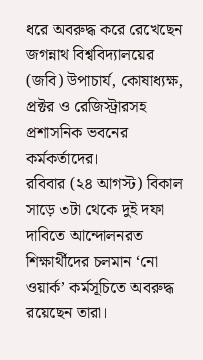ধরে অবরুদ্ধ করে রেখেছেন জগন্নাথ বিশ্ববিদ্যালয়ের (জবি) উপাচার্য, কোষাধ্যক্ষ, প্রক্টর ও রেজিস্ট্রারসহ প্রশাসনিক ভবনের কর্মকর্তাদের।
রবিবার (২৪ আগস্ট) বিকাল সাড়ে ৩টা থেকে দুই দফা দাবিতে আন্দোলনরত শিক্ষার্থীদের চলমান ‘নো ওয়ার্ক’ কর্মসূচিতে অবরুদ্ধ রয়েছেন তারা।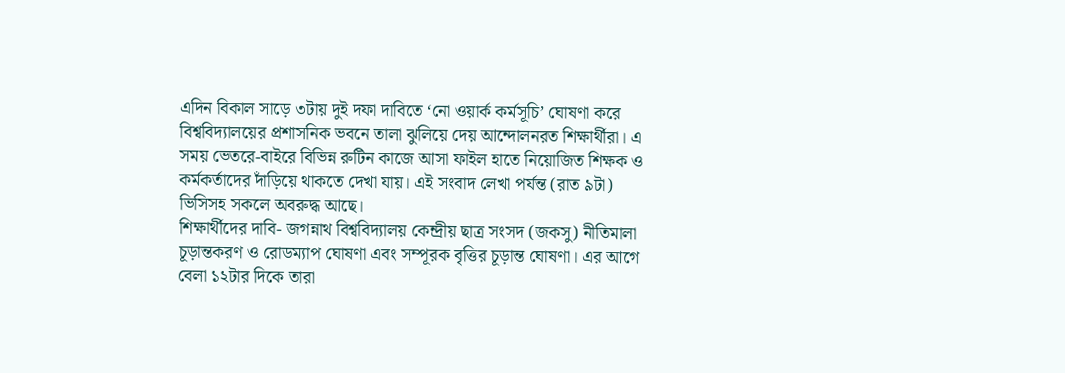এদিন বিকাল সাড়ে ৩টায় দুই দফা দাবিতে ‘নো ওয়ার্ক কর্মসূচি’ ঘোষণা করে বিশ্ববিদ্যালয়ের প্রশাসনিক ভবনে তালা ঝুলিয়ে দেয় আন্দোলনরত শিক্ষার্থীরা। এ সময় ভেতরে-বাইরে বিভিন্ন রুটিন কাজে আসা ফাইল হাতে নিয়োজিত শিক্ষক ও কর্মকর্তাদের দাঁড়িয়ে থাকতে দেখা যায়। এই সংবাদ লেখা পর্যন্ত (রাত ৯টা) ভিসিসহ সকলে অবরুদ্ধ আছে।
শিক্ষার্থীদের দাবি- জগন্নাথ বিশ্ববিদ্যালয় কেন্দ্রীয় ছাত্র সংসদ (জকসু) নীতিমালা চূড়ান্তকরণ ও রোডম্যাপ ঘোষণা এবং সম্পূরক বৃত্তির চূড়ান্ত ঘোষণা। এর আগে বেলা ১২টার দিকে তারা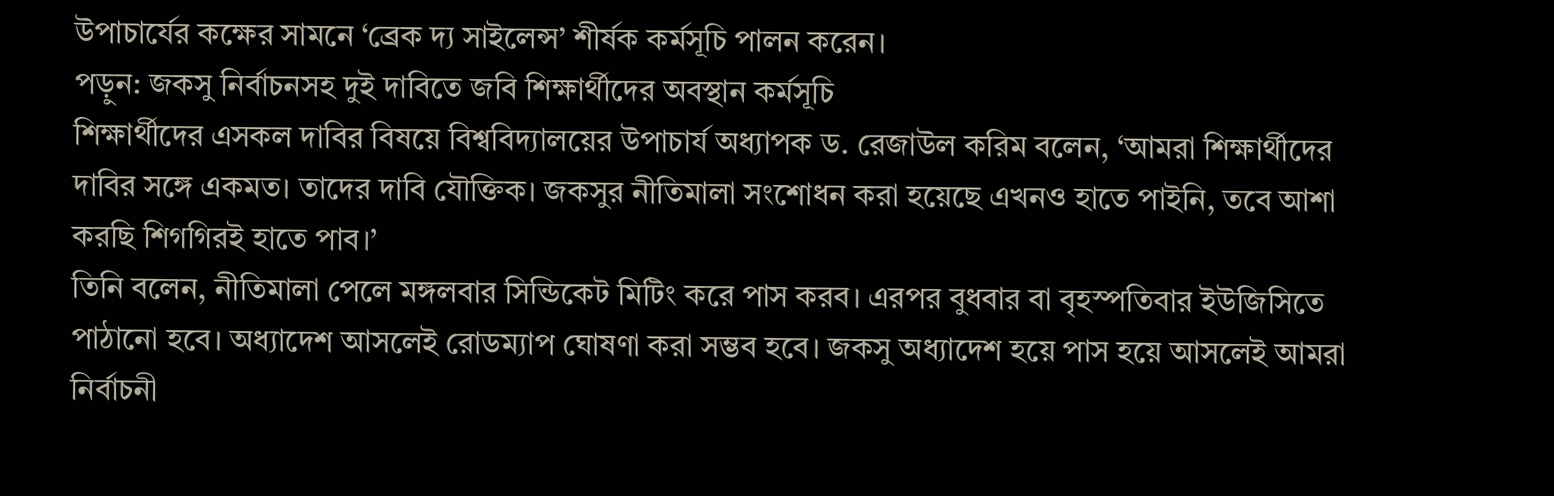উপাচার্যের কক্ষের সামনে ‘ব্রেক দ্য সাইলেন্স’ শীর্ষক কর্মসূচি পালন করেন।
পড়ুন: জকসু নির্বাচনসহ দুই দাবিতে জবি শিক্ষার্থীদের অবস্থান কর্মসূচি
শিক্ষার্থীদের এসকল দাবির বিষয়ে বিশ্ববিদ্যালয়ের উপাচার্য অধ্যাপক ড. রেজাউল করিম বলেন, ‘আমরা শিক্ষার্থীদের দাবির সঙ্গে একমত। তাদের দাবি যৌক্তিক। জকসুর নীতিমালা সংশোধন করা হয়েছে এখনও হাতে পাইনি, তবে আশা করছি শিগগিরই হাতে পাব।’
তিনি বলেন, নীতিমালা পেলে মঙ্গলবার সিন্ডিকেট মিটিং করে পাস করব। এরপর বুধবার বা বৃহস্পতিবার ইউজিসিতে পাঠানো হবে। অধ্যাদেশ আসলেই রোডম্যাপ ঘোষণা করা সম্ভব হবে। জকসু অধ্যাদেশ হয়ে পাস হয়ে আসলেই আমরা নির্বাচনী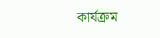কার্যক্রম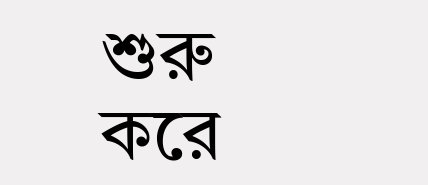শুরু করে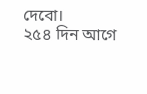দেবো।
২৫৪ দিন আগে